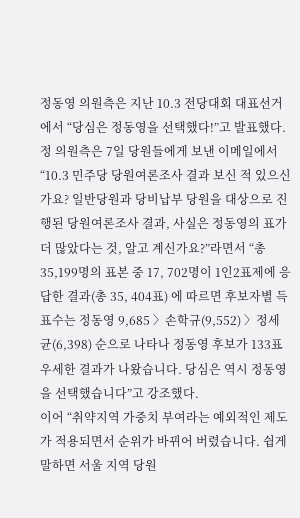정동영 의원측은 지난 10.3 전당대회 대표선거에서 “당심은 정동영을 선택했다!”고 발표했다.
정 의원측은 7일 당원들에게 보낸 이메일에서 “10.3 민주당 당원여론조사 결과 보신 적 있으신가요? 일반당원과 당비납부 당원을 대상으로 진행된 당원여론조사 결과, 사실은 정동영의 표가 더 많았다는 것, 알고 계신가요?”라면서 “총 35,199명의 표본 중 17, 702명이 1인2표제에 응답한 결과(총 35, 404표) 에 따르면 후보자별 득표수는 정동영 9,685 〉손학규(9,552) 〉정세균(6,398) 순으로 나타나 정동영 후보가 133표 우세한 결과가 나왔습니다. 당심은 역시 정동영을 선택했습니다”고 강조했다.
이어 “취약지역 가중치 부여라는 예외적인 제도가 적용되면서 순위가 바뀌어 버렸습니다. 쉽게 말하면 서울 지역 당원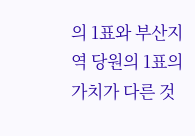의 1표와 부산지역 당원의 1표의 가치가 다른 것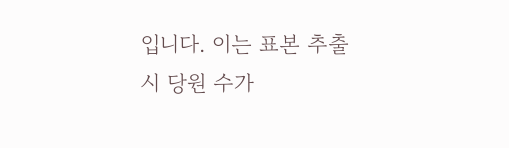입니다. 이는 표본 추출시 당원 수가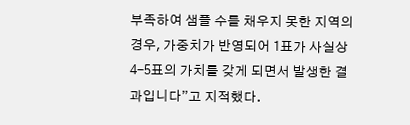부족하여 샘플 수를 채우지 못한 지역의 경우, 가중치가 반영되어 1표가 사실상 4-5표의 가치를 갖게 되면서 발생한 결과입니다”고 지적했다.